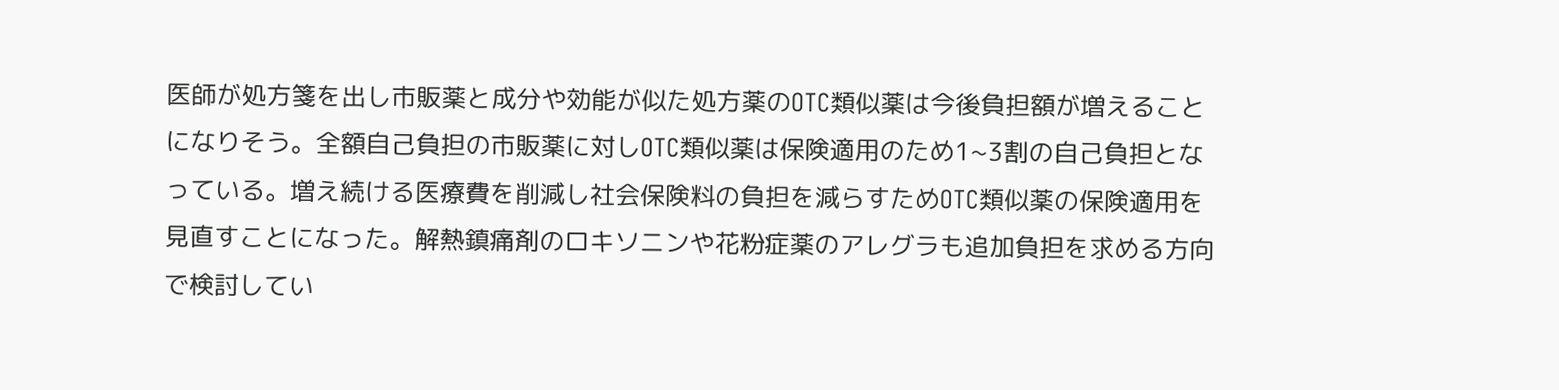医師が処方箋を出し市販薬と成分や効能が似た処方薬のOTC類似薬は今後負担額が増えることになりそう。全額自己負担の市販薬に対しOTC類似薬は保険適用のため1~3割の自己負担となっている。増え続ける医療費を削減し社会保険料の負担を減らすためOTC類似薬の保険適用を見直すことになった。解熱鎮痛剤のロキソニンや花粉症薬のアレグラも追加負担を求める方向で検討してい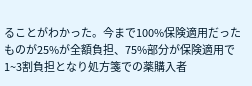ることがわかった。今まで100%保険適用だったものが25%が全額負担、75%部分が保険適用で1~3割負担となり処方箋での薬購入者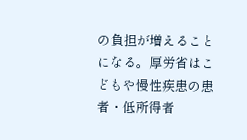の負担が増えることになる。厚労省はこどもや慢性疾患の患者・低所得者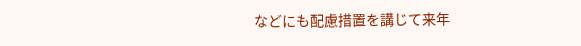などにも配慮措置を講じて来年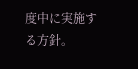度中に実施する方針。